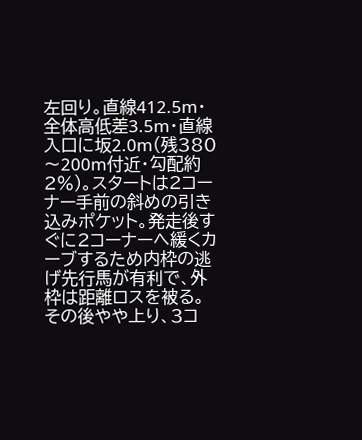左回り。直線412.5m・全体高低差3.5m・直線入口に坂2.0m(残380〜200m付近・勾配約2%)。スタートは2コーナー手前の斜めの引き込みポケット。発走後すぐに2コーナーへ緩くカーブするため内枠の逃げ先行馬が有利で、外枠は距離ロスを被る。その後やや上り、3コ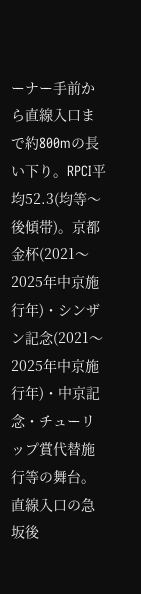ーナー手前から直線入口まで約800mの長い下り。RPCI平均52.3(均等〜後傾帯)。京都金杯(2021〜2025年中京施行年)・シンザン記念(2021〜2025年中京施行年)・中京記念・チューリップ賞代替施行等の舞台。直線入口の急坂後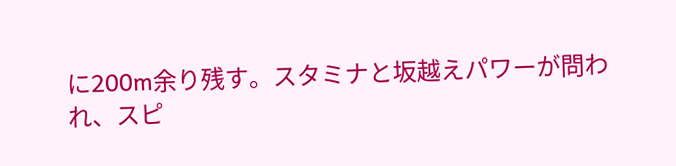に200m余り残す。スタミナと坂越えパワーが問われ、スピ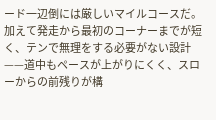ード一辺倒には厳しいマイルコースだ。加えて発走から最初のコーナーまでが短く、テンで無理をする必要がない設計——道中もペースが上がりにくく、スローからの前残りが構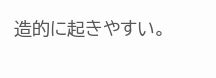造的に起きやすい。